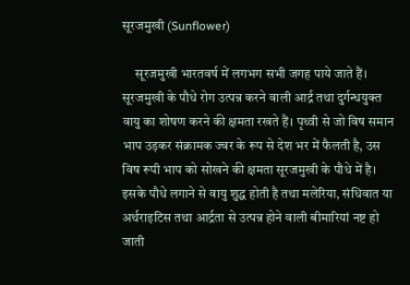सूरजमुखी (Sunflower)

     सूरजमुखी भारतवर्ष में लगभग सभी जगह पाये जाते हैं। सूरजमुखी के पौधे रोग उत्पन्न करने वाली आर्द्र तथा दुर्गन्धयुक्त वायु का शोषण करने की क्षमता रखते हैं। पृथ्वी से जो विष समान भाप उड़कर संक्रामक ज्वर के रूप से देश भर में फैलती है, उस विष रूपी भाप को सोखने की क्षमता सूरजमुखी के पौधे में है। इसके पौधे लगाने से वायु शुद्ध होती है तथा मलेरिया, संधिवात या अर्थराइटिस तथा आर्द्रता से उत्पन्न होने वाली बीमारियां नष्ट हो जाती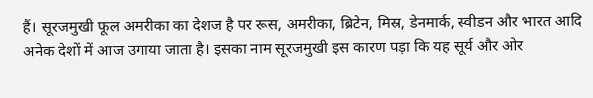हैं। सूरजमुखी फूल अमरीका का देशज है पर रूस, अमरीका, ब्रिटेन, मिस्र, डेनमार्क, स्वीडन और भारत आदि अनेक देशों में आज उगाया जाता है। इसका नाम सूरजमुखी इस कारण पड़ा कि यह सूर्य और ओर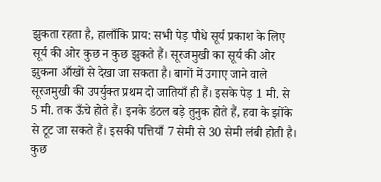झुकता रहता है, हालाँकि प्राय: सभी पेड़ पौधे सूर्य प्रकाश के लिए सूर्य की ओर कुछ न कुछ झुकते हैं। सूरजमुखी का सूर्य की ओर झुकना आँखों से देखा जा सकता है। बागों में उगाए जाने वाले सूरजमुखी की उपर्युक्त प्रथम दो जातियाँ ही हैं। इसके पेड़ 1 मी. से 5 मी. तक ऊँचे होते हैं। इनके डंठल बड़े तुनुक होते हैं, हवा के झोंके से टूट जा सकते हैं। इसकी पत्तियाँ 7 सेमी से 30 सेमी लंबी होती है। कुछ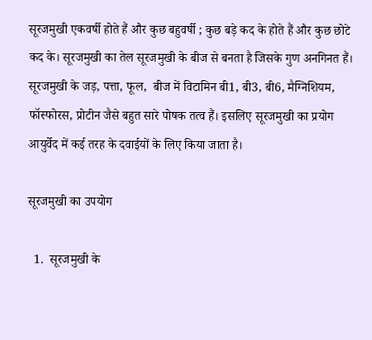सूरजमुखी एकवर्षी होते हैं और कुछ बहुवर्षी ; कुछ बड़े कद के होते हैं और कुछ छोटे कद के। सूरजमुखी का तेल सूरजमुखी के बीज से बनता है जिसके गुण अनगिनत हैं। सूरजमुखी के जड़, पत्ता, फूल,  बीज में विटामिन बी1, बी3, बी6, मैग्निशियम, फॉस्फोरस, प्रोटीन जैसे बहुत सारे पोषक तत्व हैं। इसलिए सूरजमुखी का प्रयोग आयुर्वेद में कई तरह के दवाईयों के लिए किया जाता है।

सूरजमुखी का उपयोग

  1.  सूरजमुखी के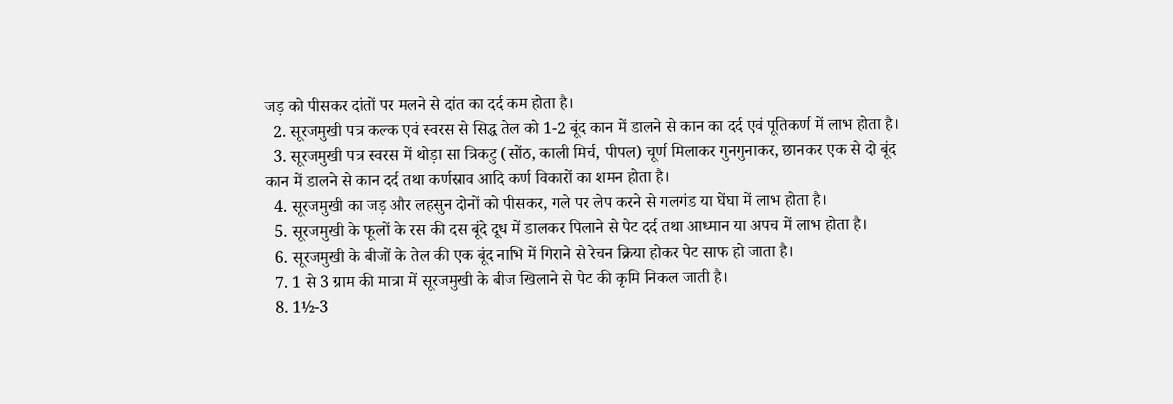जड़ को पीसकर दांतों पर मलने से दांत का दर्द कम होता है।
  2. सूरजमुखी पत्र कल्क एवं स्वरस से सिद्ध तेल को 1-2 बूंद कान में डालने से कान का दर्द एवं पूतिकर्ण में लाभ होता है।
  3. सूरजमुखी पत्र स्वरस में थोड़ा सा त्रिकटु (सोंठ, काली मिर्च, पीपल) चूर्ण मिलाकर गुनगुनाकर, छानकर एक से दो बूंद कान में डालने से कान दर्द तथा कर्णस्राव आदि कर्ण विकारों का शमन होता है।
  4. सूरजमुखी का जड़ और लहसुन दोनों को पीसकर, गले पर लेप करने से गलगंड या घेंघा में लाभ होता है।
  5. सूरजमुखी के फूलों के रस की दस बूंदे दूध में डालकर पिलाने से पेट दर्द तथा आध्मान या अपच में लाभ होता है।
  6. सूरजमुखी के बीजों के तेल की एक बूंद नाभि में गिराने से रेचन क्रिया होकर पेट साफ हो जाता है।
  7. 1 से 3 ग्राम की मात्रा में सूरजमुखी के बीज खिलाने से पेट की कृमि निकल जाती है।
  8. 1½-3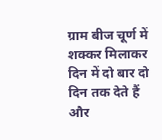ग्राम बीज चूर्ण में शक्कर मिलाकर दिन में दो बार दो दिन तक देते हैं और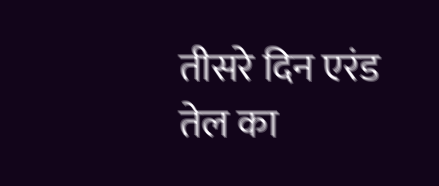तीसरे दिन एरंड तेल का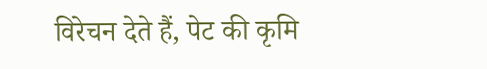विरेचन देते हैं, पेट की कृमि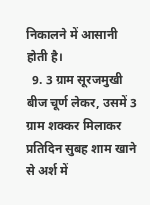निकालने में आसानी होती है।
  9. 3 ग्राम सूरजमुखी बीज चूर्ण लेकर, उसमें 3 ग्राम शक्कर मिलाकर प्रतिदिन सुबह शाम खाने से अर्श में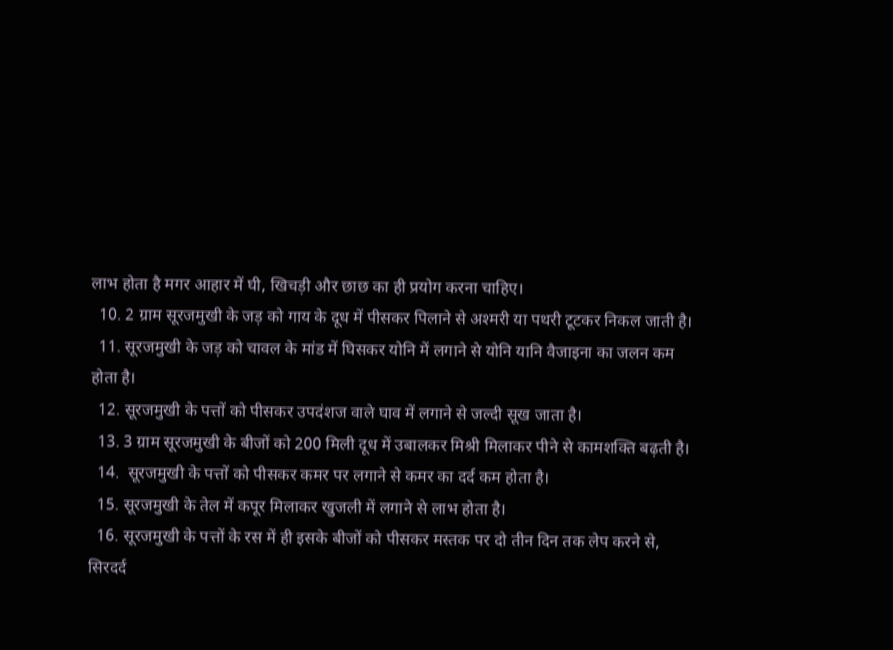लाभ होता है मगर आहार में घी, खिचड़ी और छाछ का ही प्रयोग करना चाहिए।
  10. 2 ग्राम सूरजमुखी के जड़ को गाय के दूध में पीसकर पिलाने से अश्मरी या पथरी टूटकर निकल जाती है।
  11. सूरजमुखी के जड़ को चावल के मांड में घिसकर योनि में लगाने से योनि यानि वैजाइना का जलन कम होता है।
  12. सूरजमुखी के पत्तों को पीसकर उपदंशज वाले घाव में लगाने से जल्दी सूख जाता है।
  13. 3 ग्राम सूरजमुखी के बीजों को 200 मिली दूध में उबालकर मिश्री मिलाकर पीने से कामशक्ति बढ़ती है।
  14.  सूरजमुखी के पत्तों को पीसकर कमर पर लगाने से कमर का दर्द कम होता है।
  15. सूरजमुखी के तेल में कपूर मिलाकर खुजली में लगाने से लाभ होता है।
  16. सूरजमुखी के पत्तों के रस में ही इसके बीजों को पीसकर मस्तक पर दो तीन दिन तक लेप करने से, सिरदर्द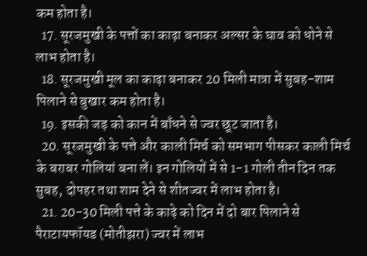कम होता है।
  17. सूरजमुखी के पत्तों का काढ़ा बनाकर अल्सर के घाव को धोने से लाभ होता है।
  18. सूरजमुखी मूल का काढ़ा बनाकर 20 मिली मात्रा में सुबह-शाम पिलाने से बुखार कम होता है।
  19. इसकी जड़ को कान में बाँधने से ज्वर छूट जाता है।
  20. सूरजमुखी के पत्ते और काली मिर्च को समभाग पीसकर काली मिर्च के बराबर गोलियां बना लें। इन गोलियों में से 1-1 गोली तीन दिन तक सुबह, दोपहर तथा शाम देने से शीतज्वर में लाभ होता है।
  21. 20-30 मिली पत्ते के काढ़े को दिन में दो बार पिलाने से पैराटायफॉयड (मोतीझरा) ज्वर में लाभ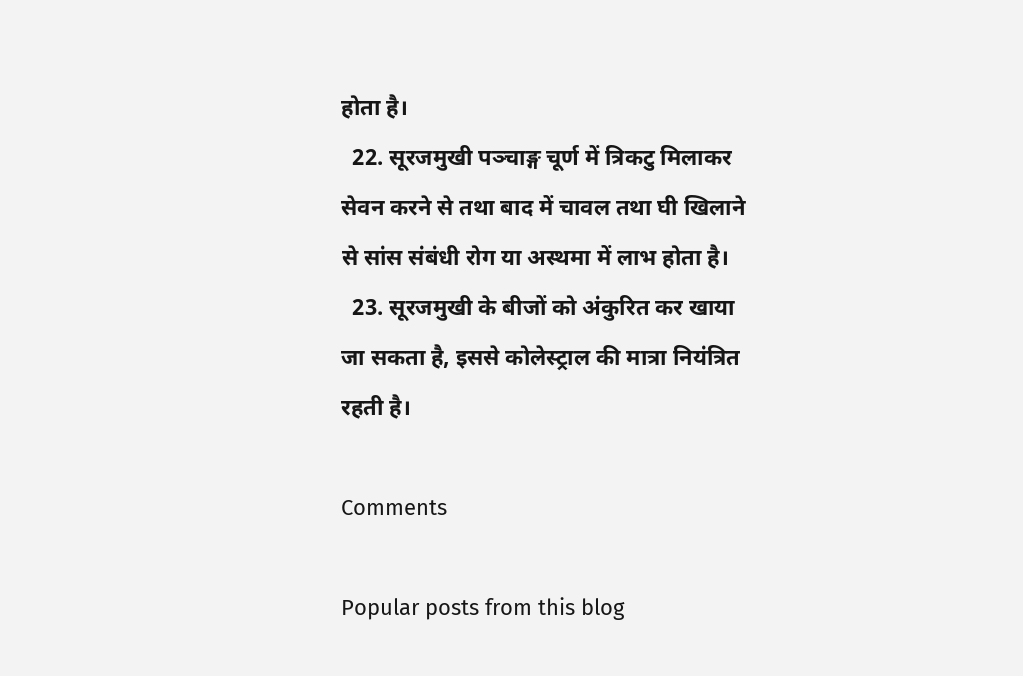होता है।
  22. सूरजमुखी पञ्चाङ्ग चूर्ण में त्रिकटु मिलाकर सेवन करने से तथा बाद में चावल तथा घी खिलाने से सांस संबंधी रोग या अस्थमा में लाभ होता है।
  23. सूरजमुखी के बीजों को अंकुरित कर खाया जा सकता है, इससे कोलेस्ट्राल की मात्रा नियंत्रित रहती है।

Comments

Popular posts from this blog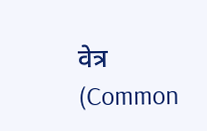वेत्र (Common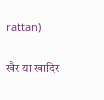rattan)

खैर या खादिर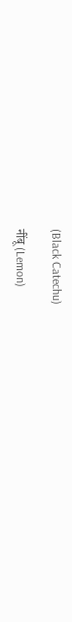(Black Catechu)

नींबू (Lemon)